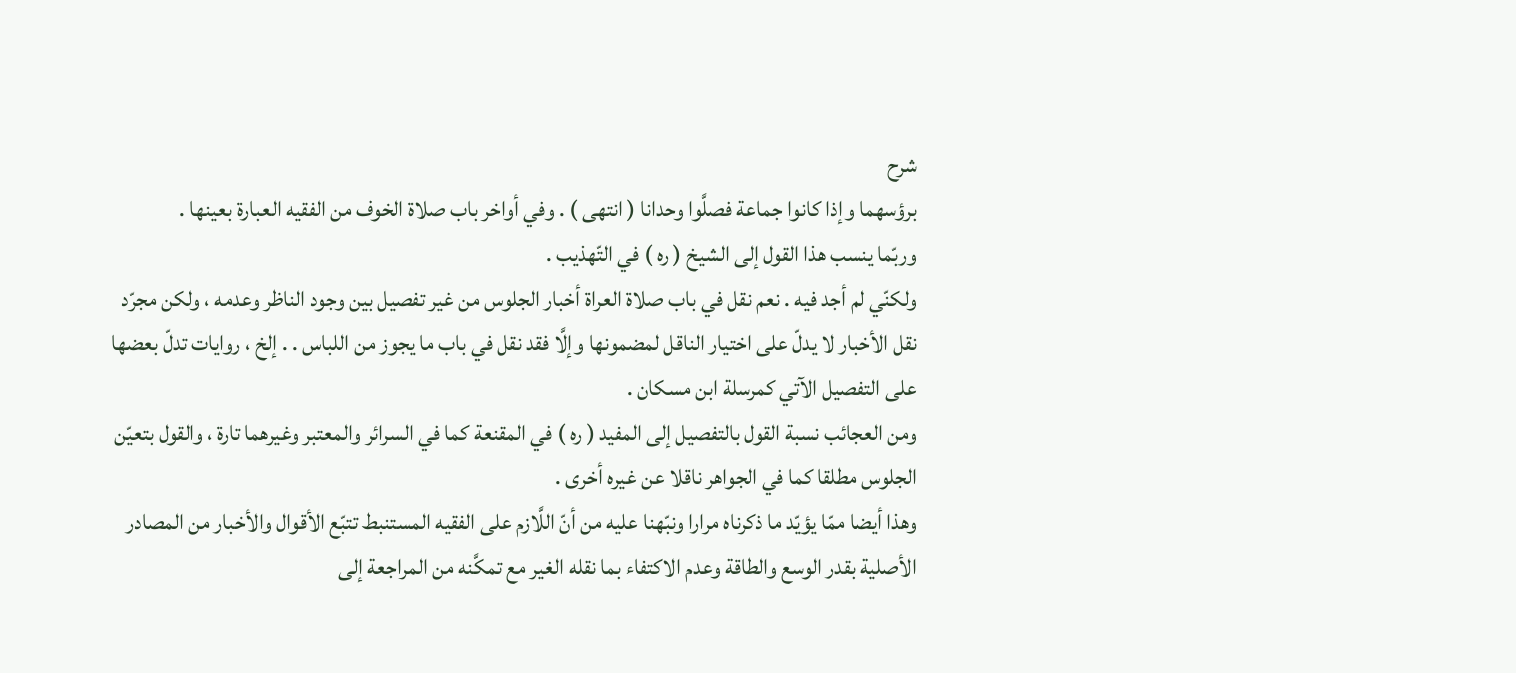شرح
برؤسهما وإذا كانوا جماعة فصلَّوا وحدانا ( انتهى ) . وفي أواخر باب صلاة الخوف من الفقيه العبارة بعينها .
وربّما ينسب هذا القول إلى الشيخ ( ره ) في التّهذيب .
ولكنّي لم أجد فيه . نعم نقل في باب صلاة العراة أخبار الجلوس من غير تفصيل بين وجود الناظر وعدمه ، ولكن مجرّد نقل الأخبار لا يدلّ على اختيار الناقل لمضمونها وإلَّا فقد نقل في باب ما يجوز من اللباس . . إلخ ، روايات تدلّ بعضها على التفصيل الآتي كمرسلة ابن مسكان .
ومن العجائب نسبة القول بالتفصيل إلى المفيد ( ره ) في المقنعة كما في السرائر والمعتبر وغيرهما تارة ، والقول بتعيّن الجلوس مطلقا كما في الجواهر ناقلا عن غيره أخرى .
وهذا أيضا ممّا يؤيّد ما ذكرناه مرارا ونبّهنا عليه من أنّ اللَّازم على الفقيه المستنبط تتبّع الأقوال والأخبار من المصادر الأصلية بقدر الوسع والطاقة وعدم الاكتفاء بما نقله الغير مع تمكَّنه من المراجعة إلى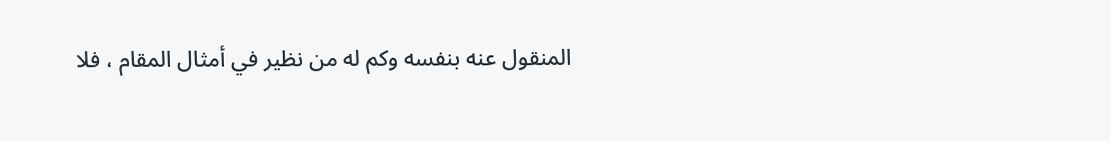المنقول عنه بنفسه وكم له من نظير في أمثال المقام ، فلا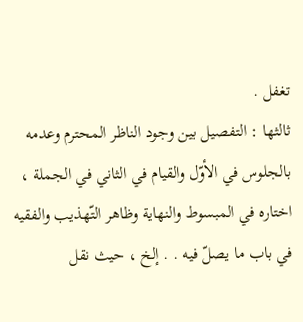تغفل .
ثالثها : التفصيل بين وجود الناظر المحترم وعدمه بالجلوس في الأوّل والقيام في الثاني في الجملة ، اختاره في المبسوط والنهاية وظاهر التّهذيب والفقيه في باب ما يصلّ فيه . . إلخ ، حيث نقل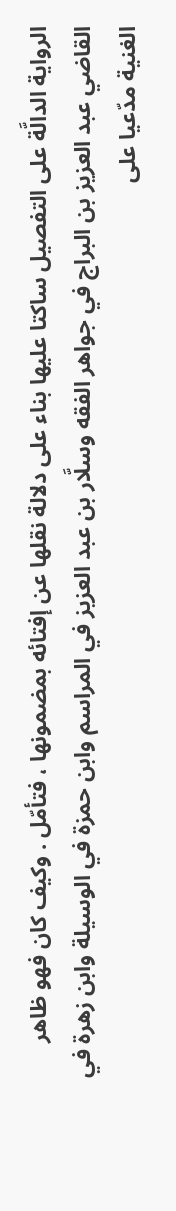الرواية الدالَّة على التفصيل ساكتا عليها بناء على دلالة نقلها عن إفتائه بمضمونها ، فتأمّل . وكيف كان فهو ظاهر القاضي عبد العزيز بن البراج في جواهر الفقه وسلَّار بن عبد العزيز في المراسم وابن حمزة في الوسيلة وابن زهرة في الغنية مدّعيا على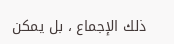ذلك الإجماع ، بل يمكن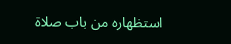استظهاره من باب صلاة